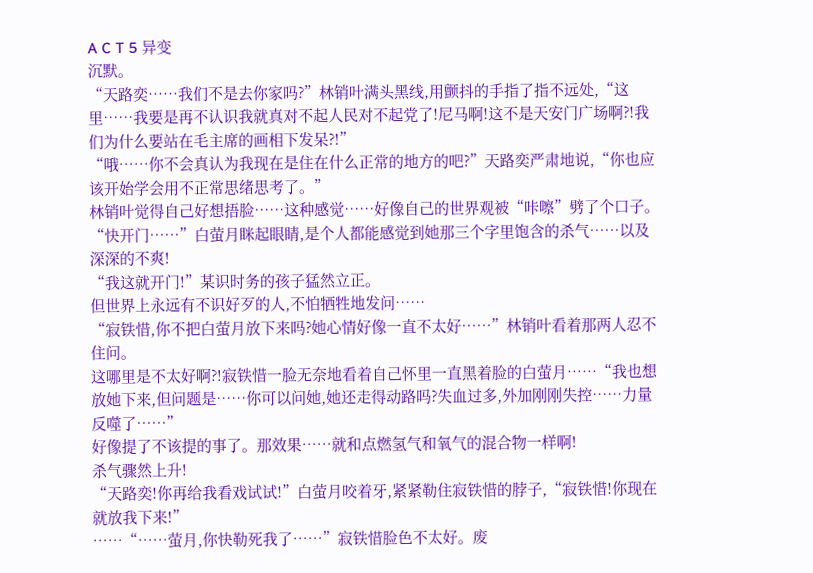A C T 5 异变
沉默。
“天路奕……我们不是去你家吗?”林销叶满头黑线,用颤抖的手指了指不远处,“这里……我要是再不认识我就真对不起人民对不起党了!尼马啊!这不是天安门广场啊?!我们为什么要站在毛主席的画相下发呆?!”
“哦……你不会真认为我现在是住在什么正常的地方的吧?”天路奕严肃地说,“你也应该开始学会用不正常思绪思考了。”
林销叶觉得自己好想捂脸……这种感觉……好像自己的世界观被“咔嚓”劈了个口子。
“快开门……”白萤月眯起眼睛,是个人都能感觉到她那三个字里饱含的杀气……以及深深的不爽!
“我这就开门!”某识时务的孩子猛然立正。
但世界上永远有不识好歹的人,不怕牺牲地发问……
“寂铁惜,你不把白萤月放下来吗?她心情好像一直不太好……”林销叶看着那两人忍不住问。
这哪里是不太好啊?!寂铁惜一脸无奈地看着自己怀里一直黑着脸的白萤月……“我也想放她下来,但问题是……你可以问她,她还走得动路吗?失血过多,外加刚刚失控……力量反噬了……”
好像提了不该提的事了。那效果……就和点燃氢气和氧气的混合物一样啊!
杀气骤然上升!
“天路奕!你再给我看戏试试!”白萤月咬着牙,紧紧勒住寂铁惜的脖子,“寂铁惜!你现在就放我下来!”
……“……萤月,你快勒死我了……”寂铁惜脸色不太好。废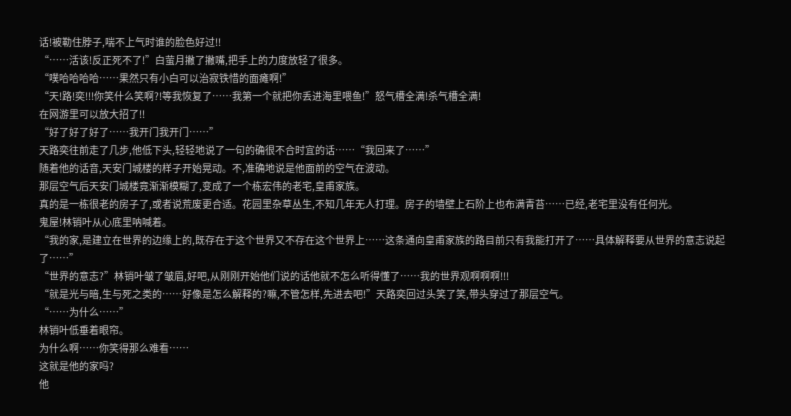话!被勒住脖子,喘不上气时谁的脸色好过!!
“……活该!反正死不了!”白萤月撇了撇嘴,把手上的力度放轻了很多。
“噗哈哈哈哈……果然只有小白可以治寂铁惜的面瘫啊!”
“天!路!奕!!!你笑什么笑啊?!等我恢复了……我第一个就把你丢进海里喂鱼!”怒气槽全满!杀气槽全满!
在网游里可以放大招了!!
“好了好了好了……我开门我开门……”
天路奕往前走了几步,他低下头,轻轻地说了一句的确很不合时宜的话……“我回来了……”
随着他的话音,天安门城楼的样子开始晃动。不,准确地说是他面前的空气在波动。
那层空气后天安门城楼竟渐渐模糊了,变成了一个栋宏伟的老宅,皇甫家族。
真的是一栋很老的房子了,或者说荒废更合适。花园里杂草丛生,不知几年无人打理。房子的墙壁上石阶上也布满青苔……已经,老宅里没有任何光。
鬼屋!林销叶从心底里呐喊着。
“我的家,是建立在世界的边缘上的,既存在于这个世界又不存在这个世界上……这条通向皇甫家族的路目前只有我能打开了……具体解释要从世界的意志说起了……”
“世界的意志?”林销叶皱了皱眉,好吧,从刚刚开始他们说的话他就不怎么听得懂了……我的世界观啊啊啊!!!
“就是光与暗,生与死之类的……好像是怎么解释的?嘛,不管怎样,先进去吧!”天路奕回过头笑了笑,带头穿过了那层空气。
“……为什么……”
林销叶低垂着眼帘。
为什么啊……你笑得那么难看……
这就是他的家吗?
他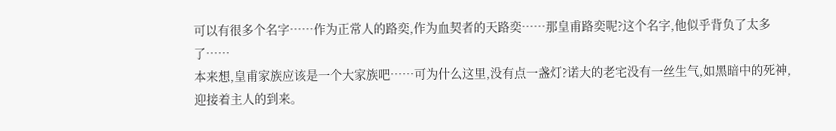可以有很多个名字……作为正常人的路奕,作为血契者的天路奕……那皇甫路奕呢?这个名字,他似乎背负了太多了……
本来想,皇甫家族应该是一个大家族吧……可为什么这里,没有点一盏灯?诺大的老宅没有一丝生气,如黑暗中的死神,迎接着主人的到来。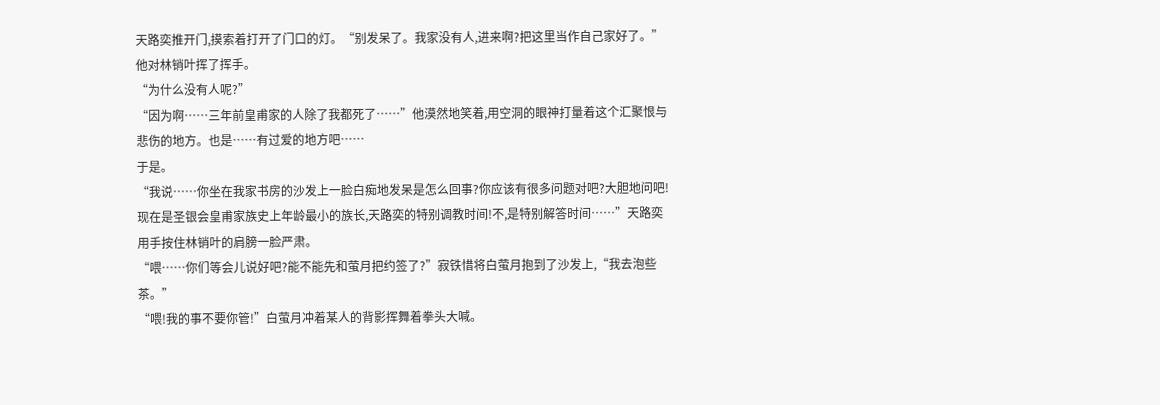天路奕推开门,摸索着打开了门口的灯。“别发呆了。我家没有人,进来啊?把这里当作自己家好了。”他对林销叶挥了挥手。
“为什么没有人呢?”
“因为啊……三年前皇甫家的人除了我都死了……”他漠然地笑着,用空洞的眼神打量着这个汇聚恨与悲伤的地方。也是……有过爱的地方吧……
于是。
“我说……你坐在我家书房的沙发上一脸白痴地发呆是怎么回事?你应该有很多问题对吧?大胆地问吧!现在是圣银会皇甫家族史上年龄最小的族长,天路奕的特别调教时间!不,是特别解答时间……”天路奕用手按住林销叶的肩膀一脸严肃。
“喂……你们等会儿说好吧?能不能先和萤月把约签了?”寂铁惜将白萤月抱到了沙发上,“我去泡些茶。”
“喂!我的事不要你管!”白萤月冲着某人的背影挥舞着拳头大喊。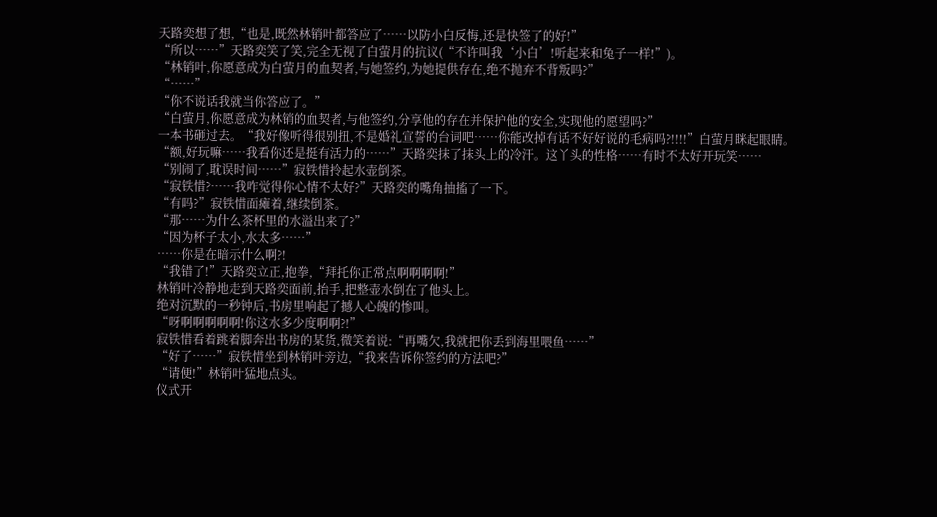天路奕想了想,“也是,既然林销叶都答应了……以防小白反悔,还是快签了的好!”
“所以……”天路奕笑了笑,完全无视了白萤月的抗议(“不许叫我‘小白’!听起来和兔子一样!”)。
“林销叶,你愿意成为白萤月的血契者,与她签约,为她提供存在,绝不抛弃不背叛吗?”
“……”
“你不说话我就当你答应了。”
“白萤月,你愿意成为林销的血契者,与他签约,分享他的存在并保护他的安全,实现他的愿望吗?”
一本书砸过去。“我好像听得很别扭,不是婚礼宣誓的台词吧……你能改掉有话不好好说的毛病吗?!!!!”白萤月眯起眼睛。
“额,好玩嘛……我看你还是挺有活力的……”天路奕抹了抹头上的冷汗。这丫头的性格……有时不太好开玩笑……
“别闹了,耽误时间……”寂铁惜拎起水壶倒茶。
“寂铁惜?……我咋觉得你心情不太好?”天路奕的嘴角抽搐了一下。
“有吗?”寂铁惜面瘫着,继续倒茶。
“那……为什么茶杯里的水溢出来了?”
“因为杯子太小,水太多……”
……你是在暗示什么啊?!
“我错了!”天路奕立正,抱拳,“拜托你正常点啊啊啊啊!”
林销叶冷静地走到天路奕面前,抬手,把整壶水倒在了他头上。
绝对沉默的一秒钟后,书房里响起了撼人心魄的惨叫。
“呀啊啊啊啊啊!你这水多少度啊啊?!”
寂铁惜看着跳着脚奔出书房的某货,微笑着说:“再嘴欠,我就把你丢到海里喂鱼……”
“好了……”寂铁惜坐到林销叶旁边,“我来告诉你签约的方法吧?”
“请便!”林销叶猛地点头。
仪式开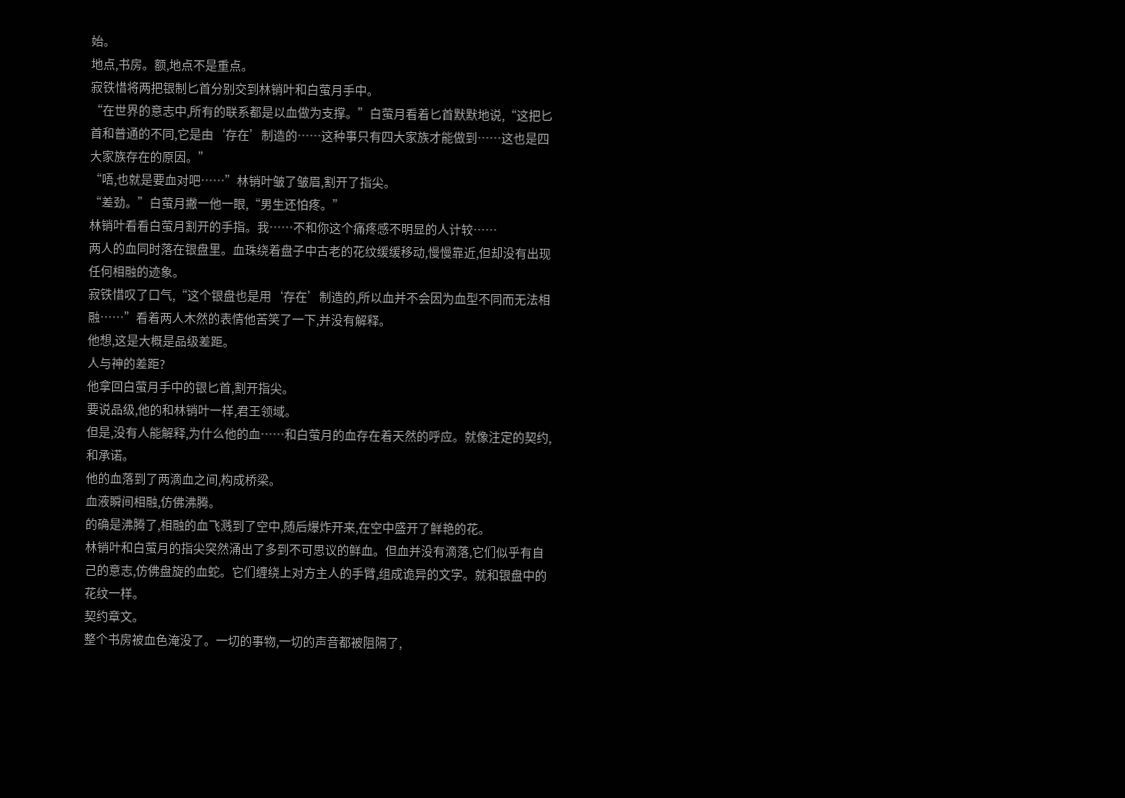始。
地点,书房。额,地点不是重点。
寂铁惜将两把银制匕首分别交到林销叶和白萤月手中。
“在世界的意志中,所有的联系都是以血做为支撑。”白萤月看着匕首默默地说,“这把匕首和普通的不同,它是由‘存在’制造的……这种事只有四大家族才能做到……这也是四大家族存在的原因。”
“唔,也就是要血对吧……”林销叶皱了皱眉,割开了指尖。
“差劲。”白萤月撇一他一眼,“男生还怕疼。”
林销叶看看白萤月割开的手指。我……不和你这个痛疼感不明显的人计较……
两人的血同时落在银盘里。血珠绕着盘子中古老的花纹缓缓移动,慢慢靠近,但却没有出现任何相融的迹象。
寂铁惜叹了口气,“这个银盘也是用‘存在’制造的,所以血并不会因为血型不同而无法相融……”看着两人木然的表情他苦笑了一下,并没有解释。
他想,这是大概是品级差距。
人与神的差距?
他拿回白萤月手中的银匕首,割开指尖。
要说品级,他的和林销叶一样,君王领域。
但是,没有人能解释,为什么他的血……和白萤月的血存在着天然的呼应。就像注定的契约,和承诺。
他的血落到了两滴血之间,构成桥梁。
血液瞬间相融,仿佛沸腾。
的确是沸腾了,相融的血飞溅到了空中,随后爆炸开来,在空中盛开了鲜艳的花。
林销叶和白萤月的指尖突然涌出了多到不可思议的鲜血。但血并没有滴落,它们似乎有自己的意志,仿佛盘旋的血蛇。它们缠绕上对方主人的手臂,组成诡异的文字。就和银盘中的花纹一样。
契约章文。
整个书房被血色淹没了。一切的事物,一切的声音都被阻隔了,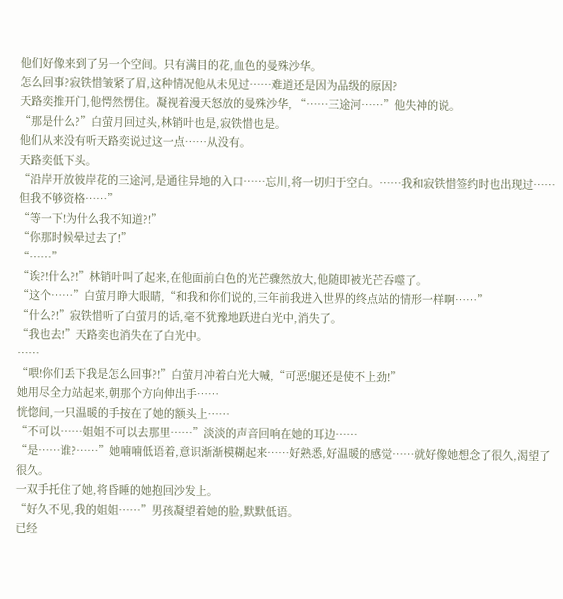他们好像来到了另一个空间。只有满目的花,血色的曼殊沙华。
怎么回事?寂铁惜皱紧了眉,这种情况他从未见过……难道还是因为品级的原因?
天路奕推开门,他愕然愣住。凝视着漫天怒放的曼殊沙华, “……三途河……”他失神的说。
“那是什么?”白萤月回过头,林销叶也是,寂铁惜也是。
他们从来没有听天路奕说过这一点……从没有。
天路奕低下头。
“沿岸开放彼岸花的三途河,是通往异地的入口……忘川,将一切归于空白。……我和寂铁惜签约时也出现过……但我不够资格……”
“等一下!为什么我不知道?!”
“你那时候晕过去了!”
“……”
“诶?!什么?!”林销叶叫了起来,在他面前白色的光芒骤然放大,他随即被光芒吞噬了。
“这个……”白萤月睁大眼睛,“和我和你们说的,三年前我进入世界的终点站的情形一样啊……”
“什么?!”寂铁惜听了白萤月的话,毫不犹豫地跃进白光中,消失了。
“我也去!”天路奕也消失在了白光中。
……
“喂!你们丢下我是怎么回事?!”白萤月冲着白光大喊,“可恶!腿还是使不上劲!”
她用尽全力站起来,朝那个方向伸出手……
恍惚间,一只温暖的手按在了她的额头上……
“不可以……姐姐不可以去那里……”淡淡的声音回响在她的耳边……
“是……谁?……”她喃喃低语着,意识渐渐模糊起来……好熟悉,好温暖的感觉……就好像她想念了很久,渴望了很久。
一双手托住了她,将昏睡的她抱回沙发上。
“好久不见,我的姐姐……”男孩凝望着她的脸,默默低语。
已经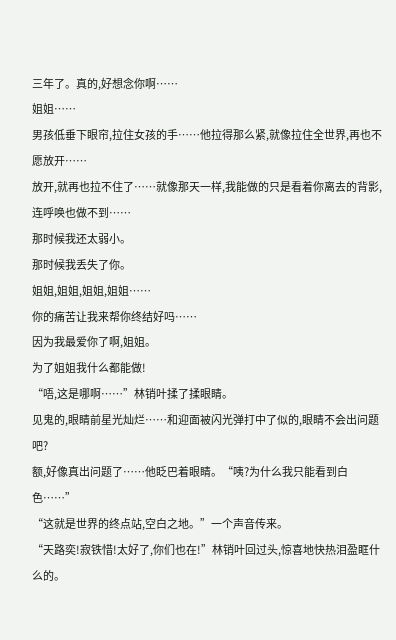三年了。真的,好想念你啊……
姐姐……
男孩低垂下眼帘,拉住女孩的手……他拉得那么紧,就像拉住全世界,再也不愿放开……
放开,就再也拉不住了……就像那天一样,我能做的只是看着你离去的背影,连呼唤也做不到……
那时候我还太弱小。
那时候我丢失了你。
姐姐,姐姐,姐姐,姐姐……
你的痛苦让我来帮你终结好吗……
因为我最爱你了啊,姐姐。
为了姐姐我什么都能做!
“唔,这是哪啊……”林销叶揉了揉眼睛。
见鬼的,眼睛前星光灿烂……和迎面被闪光弹打中了似的,眼睛不会出问题吧?
额,好像真出问题了……他眨巴着眼睛。“咦?为什么我只能看到白色……”
“这就是世界的终点站,空白之地。”一个声音传来。
“天路奕!寂铁惜!太好了,你们也在!”林销叶回过头,惊喜地快热泪盈眶什么的。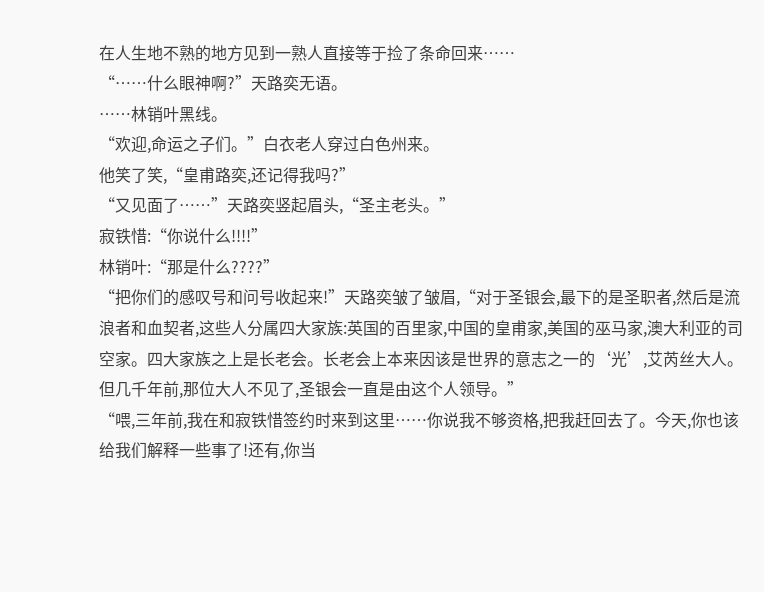在人生地不熟的地方见到一熟人直接等于捡了条命回来……
“……什么眼神啊?”天路奕无语。
……林销叶黑线。
“欢迎,命运之子们。”白衣老人穿过白色州来。
他笑了笑,“皇甫路奕,还记得我吗?”
“又见面了……”天路奕竖起眉头,“圣主老头。”
寂铁惜:“你说什么!!!!”
林销叶:“那是什么????”
“把你们的感叹号和问号收起来!”天路奕皱了皱眉,“对于圣银会,最下的是圣职者,然后是流浪者和血契者,这些人分属四大家族:英国的百里家,中国的皇甫家,美国的巫马家,澳大利亚的司空家。四大家族之上是长老会。长老会上本来因该是世界的意志之一的‘光’,艾芮丝大人。但几千年前,那位大人不见了,圣银会一直是由这个人领导。”
“喂,三年前,我在和寂铁惜签约时来到这里……你说我不够资格,把我赶回去了。今天,你也该给我们解释一些事了!还有,你当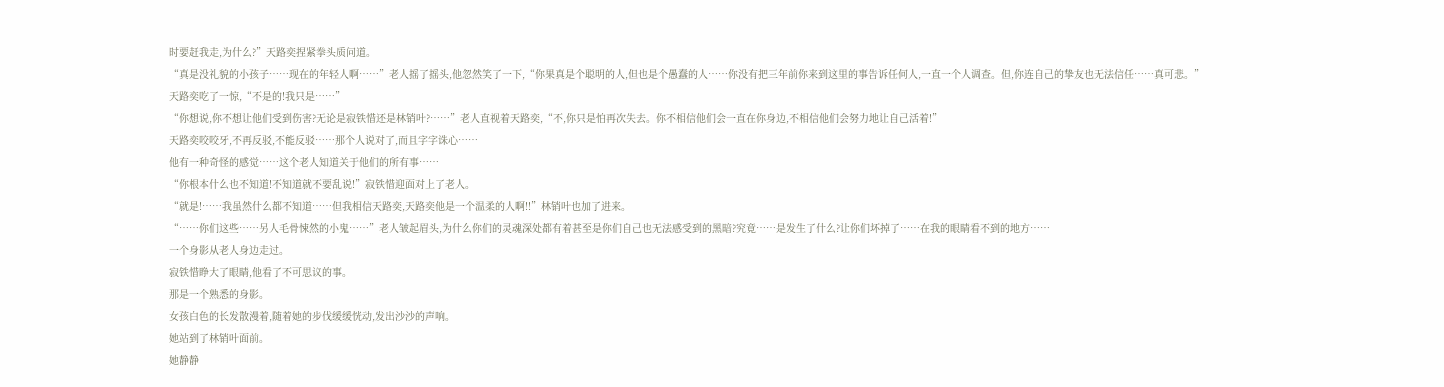时要赶我走,为什么?”天路奕捏紧拳头质问道。
“真是没礼貌的小孩子……现在的年轻人啊……”老人摇了摇头,他忽然笑了一下,“你果真是个聪明的人,但也是个愚蠢的人……你没有把三年前你来到这里的事告诉任何人,一直一个人调查。但,你连自己的挚友也无法信任……真可悲。”
天路奕吃了一惊,“不是的!我只是……”
“你想说,你不想让他们受到伤害?无论是寂铁惜还是林销叶?……”老人直视着天路奕,“不,你只是怕再次失去。你不相信他们会一直在你身边,不相信他们会努力地让自己活着!”
天路奕咬咬牙,不再反驳,不能反驳……那个人说对了,而且字字诛心……
他有一种奇怪的感觉……这个老人知道关于他们的所有事……
“你根本什么也不知道!不知道就不要乱说!”寂铁惜迎面对上了老人。
“就是!……我虽然什么都不知道……但我相信天路奕,天路奕他是一个温柔的人啊!!”林销叶也加了进来。
“……你们这些……另人毛骨悚然的小鬼……”老人皱起眉头,为什么你们的灵魂深处都有着甚至是你们自己也无法感受到的黑暗?究竟……是发生了什么?让你们坏掉了……在我的眼睛看不到的地方……
一个身影从老人身边走过。
寂铁惜睁大了眼睛,他看了不可思议的事。
那是一个熟悉的身影。
女孩白色的长发散漫着,随着她的步伐缓缓恍动,发出沙沙的声响。
她站到了林销叶面前。
她静静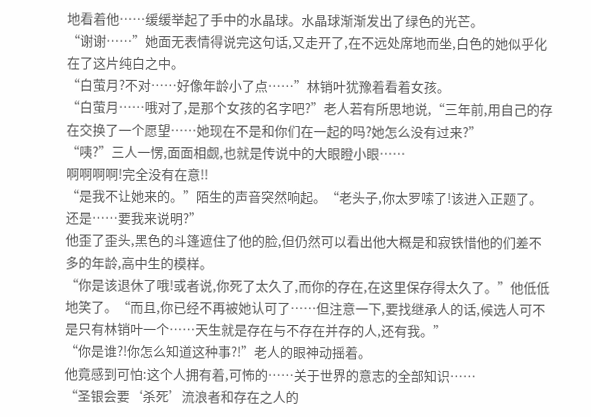地看着他……缓缓举起了手中的水晶球。水晶球渐渐发出了绿色的光芒。
“谢谢……”她面无表情得说完这句话,又走开了,在不远处席地而坐,白色的她似乎化在了这片纯白之中。
“白萤月?不对……好像年龄小了点……”林销叶犹豫着看着女孩。
“白萤月……哦对了,是那个女孩的名字吧?”老人若有所思地说,“三年前,用自己的存在交换了一个愿望……她现在不是和你们在一起的吗?她怎么没有过来?”
“咦?”三人一愣,面面相觑,也就是传说中的大眼瞪小眼……
啊啊啊啊!完全没有在意!!
“是我不让她来的。”陌生的声音突然响起。“老头子,你太罗嗦了!该进入正题了。还是……要我来说明?”
他歪了歪头,黑色的斗篷遮住了他的脸,但仍然可以看出他大概是和寂铁惜他的们差不多的年龄,高中生的模样。
“你是该退休了哦!或者说,你死了太久了,而你的存在,在这里保存得太久了。”他低低地笑了。“而且,你已经不再被她认可了……但注意一下,要找继承人的话,候选人可不是只有林销叶一个……天生就是存在与不存在并存的人,还有我。”
“你是谁?!你怎么知道这种事?!”老人的眼神动摇着。
他竟感到可怕:这个人拥有着,可怖的……关于世界的意志的全部知识……
“圣银会要‘杀死’流浪者和存在之人的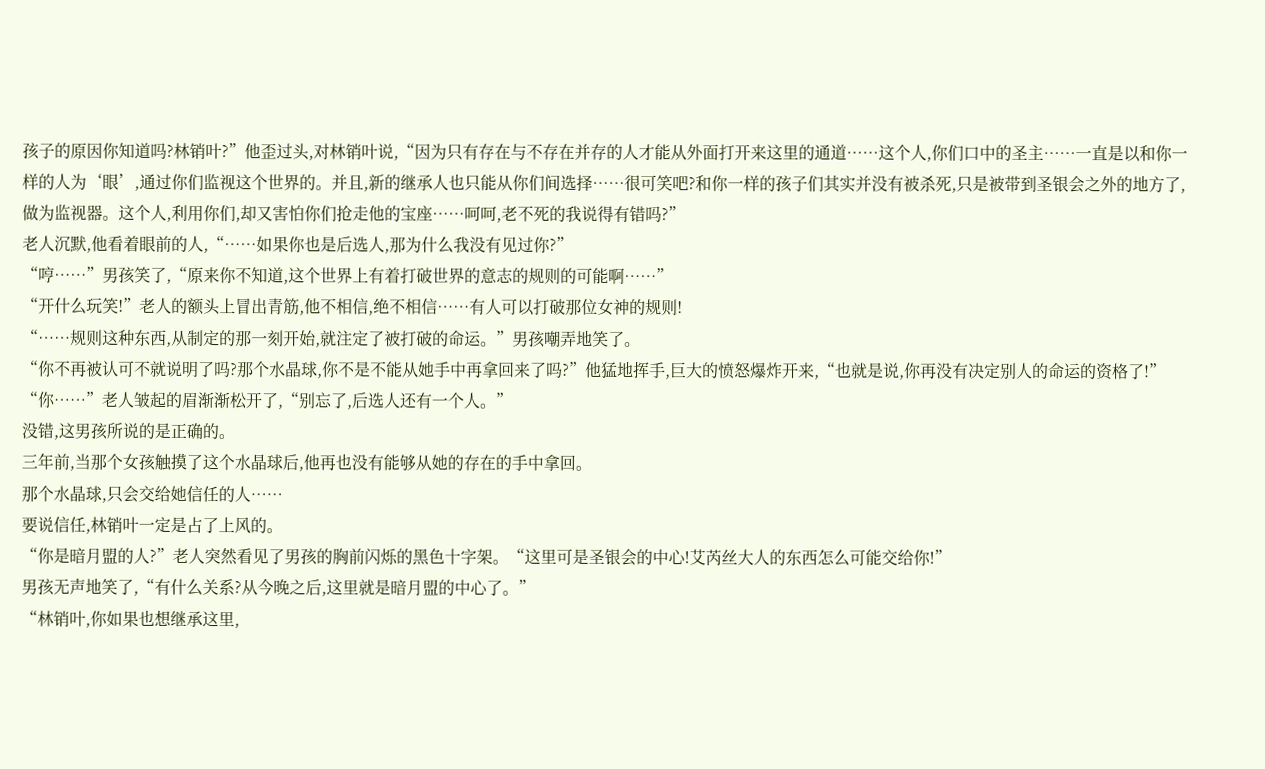孩子的原因你知道吗?林销叶?”他歪过头,对林销叶说,“因为只有存在与不存在并存的人才能从外面打开来这里的通道……这个人,你们口中的圣主……一直是以和你一样的人为‘眼’,通过你们监视这个世界的。并且,新的继承人也只能从你们间选择……很可笑吧?和你一样的孩子们其实并没有被杀死,只是被带到圣银会之外的地方了,做为监视器。这个人,利用你们,却又害怕你们抢走他的宝座……呵呵,老不死的我说得有错吗?”
老人沉默,他看着眼前的人,“……如果你也是后选人,那为什么我没有见过你?”
“哼……”男孩笑了,“原来你不知道,这个世界上有着打破世界的意志的规则的可能啊……”
“开什么玩笑!”老人的额头上冒出青筋,他不相信,绝不相信……有人可以打破那位女神的规则!
“……规则这种东西,从制定的那一刻开始,就注定了被打破的命运。”男孩嘲弄地笑了。
“你不再被认可不就说明了吗?那个水晶球,你不是不能从她手中再拿回来了吗?”他猛地挥手,巨大的愤怒爆炸开来,“也就是说,你再没有决定别人的命运的资格了!”
“你……”老人皱起的眉渐渐松开了,“别忘了,后选人还有一个人。”
没错,这男孩所说的是正确的。
三年前,当那个女孩触摸了这个水晶球后,他再也没有能够从她的存在的手中拿回。
那个水晶球,只会交给她信任的人……
要说信任,林销叶一定是占了上风的。
“你是暗月盟的人?”老人突然看见了男孩的胸前闪烁的黑色十字架。“这里可是圣银会的中心!艾芮丝大人的东西怎么可能交给你!”
男孩无声地笑了,“有什么关系?从今晚之后,这里就是暗月盟的中心了。”
“林销叶,你如果也想继承这里,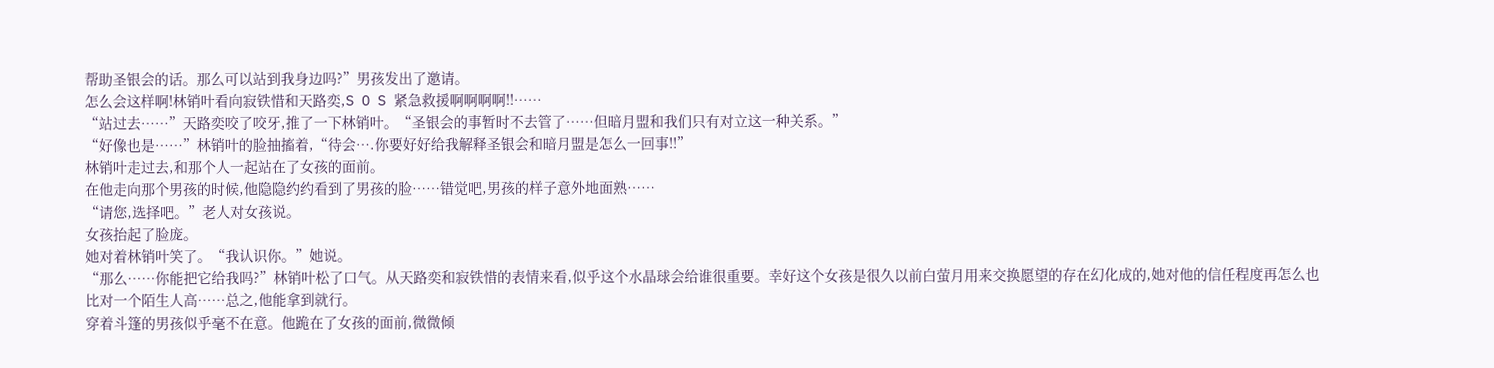帮助圣银会的话。那么可以站到我身边吗?”男孩发出了邀请。
怎么会这样啊!林销叶看向寂铁惜和天路奕,S O S 紧急救援啊啊啊啊!!……
“站过去……”天路奕咬了咬牙,推了一下林销叶。“圣银会的事暂时不去管了……但暗月盟和我们只有对立这一种关系。”
“好像也是……”林销叶的脸抽搐着,“待会….你要好好给我解释圣银会和暗月盟是怎么一回事!!”
林销叶走过去,和那个人一起站在了女孩的面前。
在他走向那个男孩的时候,他隐隐约约看到了男孩的脸……错觉吧,男孩的样子意外地面熟……
“请您,选择吧。”老人对女孩说。
女孩抬起了脸庞。
她对着林销叶笑了。“我认识你。”她说。
“那么……你能把它给我吗?”林销叶松了口气。从天路奕和寂铁惜的表情来看,似乎这个水晶球会给谁很重要。幸好这个女孩是很久以前白萤月用来交换愿望的存在幻化成的,她对他的信任程度再怎么也比对一个陌生人高……总之,他能拿到就行。
穿着斗篷的男孩似乎毫不在意。他跪在了女孩的面前,微微倾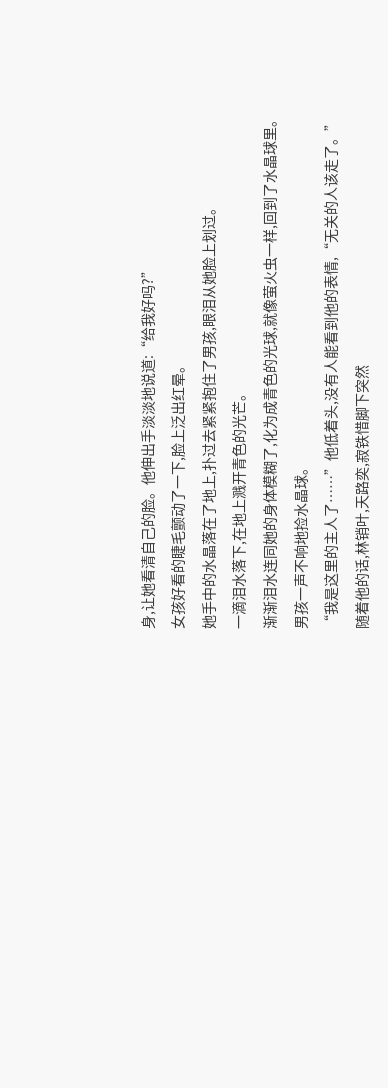身,让她看清自己的脸。他伸出手淡淡地说道:“给我好吗?”
女孩好看的睫毛颤动了一下,脸上泛出红晕。
她手中的水晶落在了地上,扑过去紧紧抱住了男孩,眼泪从她脸上划过。
一滴泪水落下,在地上溅开青色的光芒。
渐渐泪水连同她的身体模糊了,化为成青色的光球,就像萤火虫一样,回到了水晶球里。
男孩一声不响地捡水晶球。
“我是这里的主人了……”他低着头,没有人能看到他的表情,“无关的人该走了。”
随着他的话,林销叶,天路奕,寂铁惜脚下突然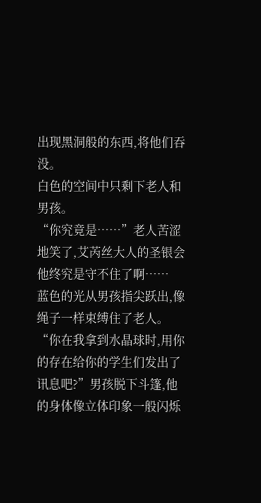出现黑洞般的东西,将他们吞没。
白色的空间中只剩下老人和男孩。
“你究竟是……”老人苦涩地笑了,艾芮丝大人的圣银会他终究是守不住了啊……
蓝色的光从男孩指尖跃出,像绳子一样束缚住了老人。
“你在我拿到水晶球时,用你的存在给你的学生们发出了讯息吧?”男孩脱下斗篷,他的身体像立体印象一般闪烁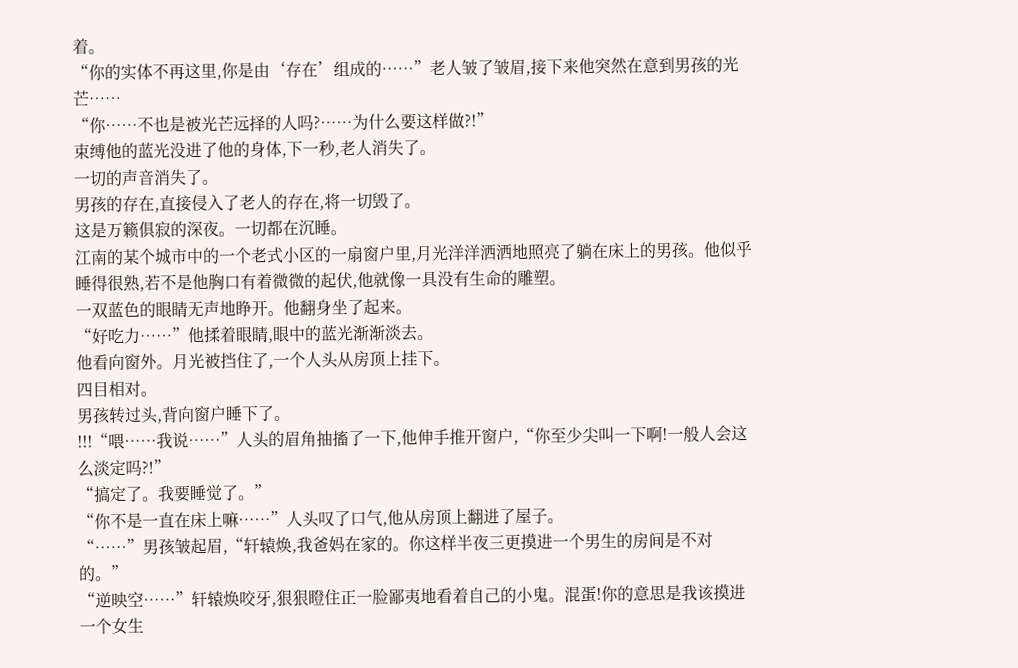着。
“你的实体不再这里,你是由‘存在’组成的……”老人皱了皱眉,接下来他突然在意到男孩的光芒……
“你……不也是被光芒远择的人吗?……为什么要这样做?!”
束缚他的蓝光没进了他的身体,下一秒,老人消失了。
一切的声音消失了。
男孩的存在,直接侵入了老人的存在,将一切毁了。
这是万籁俱寂的深夜。一切都在沉睡。
江南的某个城市中的一个老式小区的一扇窗户里,月光洋洋洒洒地照亮了躺在床上的男孩。他似乎睡得很熟,若不是他胸口有着微微的起伏,他就像一具没有生命的雕塑。
一双蓝色的眼睛无声地睁开。他翻身坐了起来。
“好吃力……”他揉着眼睛,眼中的蓝光渐渐淡去。
他看向窗外。月光被挡住了,一个人头从房顶上挂下。
四目相对。
男孩转过头,背向窗户睡下了。
!!!“喂……我说……”人头的眉角抽搐了一下,他伸手推开窗户,“你至少尖叫一下啊!一般人会这么淡定吗?!”
“搞定了。我要睡觉了。”
“你不是一直在床上嘛……”人头叹了口气,他从房顶上翻进了屋子。
“……”男孩皱起眉,“轩辕焕,我爸妈在家的。你这样半夜三更摸进一个男生的房间是不对的。”
“逆映空……”轩辕焕咬牙,狠狠瞪住正一脸鄙夷地看着自己的小鬼。混蛋!你的意思是我该摸进一个女生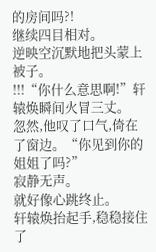的房间吗?!
继续四目相对。
逆映空沉默地把头蒙上被子。
!!!“你什么意思啊!”轩辕焕瞬间火冒三丈。
忽然,他叹了口气,倚在了窗边。“你见到你的姐姐了吗?”
寂静无声。
就好像心跳终止。
轩辕焕抬起手,稳稳接住了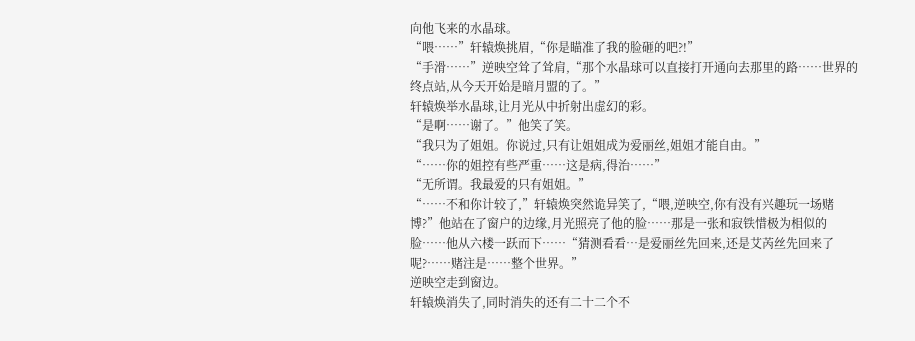向他飞来的水晶球。
“喂……”轩辕焕挑眉,“你是瞄准了我的脸砸的吧?!”
“手滑……”逆映空耸了耸肩,“那个水晶球可以直接打开通向去那里的路……世界的终点站,从今天开始是暗月盟的了。”
轩辕焕举水晶球,让月光从中折射出虚幻的彩。
“是啊……谢了。”他笑了笑。
“我只为了姐姐。你说过,只有让姐姐成为爱丽丝,姐姐才能自由。”
“……你的姐控有些严重……这是病,得治……”
“无所谓。我最爱的只有姐姐。”
“……不和你计较了,”轩辕焕突然诡异笑了,“喂,逆映空,你有没有兴趣玩一场赌博?”他站在了窗户的边缘,月光照亮了他的脸……那是一张和寂铁惜极为相似的脸……他从六楼一跃而下……“猜测看看…是爱丽丝先回来,还是艾芮丝先回来了呢?……赌注是……整个世界。”
逆映空走到窗边。
轩辕焕消失了,同时消失的还有二十二个不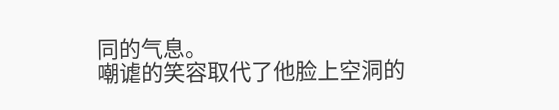同的气息。
嘲谑的笑容取代了他脸上空洞的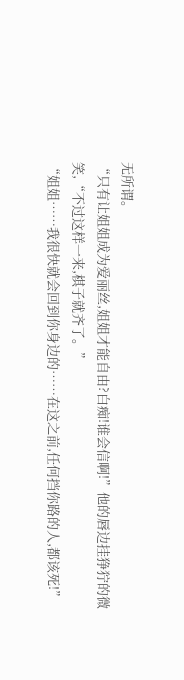无所谓。
“只有让姐姐成为爱丽丝,姐姐才能自由?白痴!谁会信啊!”他的唇边挂狰狞的微笑,“不过这样一来,棋子就齐了。”
“姐姐……我很快就会回到你身边的……在这之前,任何挡你路的人,都该死!”